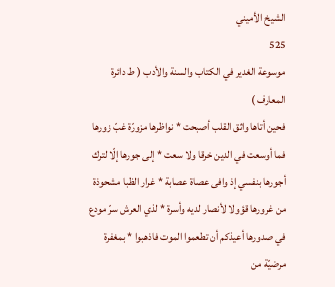الشيخ الأميني
525
موسوعة الغدير في الكتاب والسنة والأدب ( ط دائرة المعارف )
فحين أتاها واثق القلب أصبحت * نواظرها مزورّة غبّ زورها فما أوسعت في الدين خرقا ولا سعت * إلى جورها إلّا لترك أجورها بنفسي إذ وافى عصاة عصابة * غرار الظبا مشحوذة من غرورها قؤولا لأنصار لديه وأسرة * لذي العرش سرّ مودع في صدورها أعيذكم أن تطعموا الموت فاذهبوا * بمغفرة مرضيّة من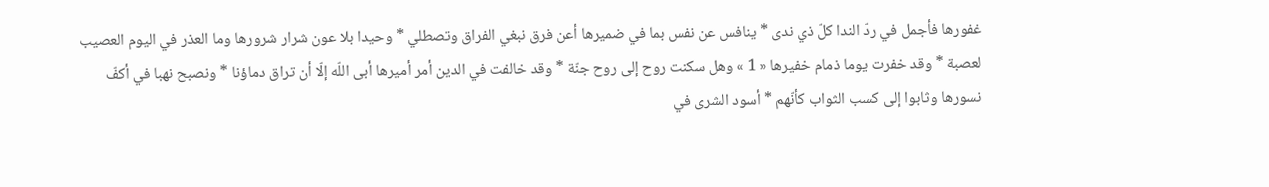غفورها فأجمل في ردّ الندا كلّ ذي ندى * ينافس عن نفس بما في ضميرها أعن فرق نبغي الفراق وتصطلي * وحيدا بلا عون شرار شرورها وما العذر في اليوم العصيب لعصبة * وقد خفرت يوما ذمام خفيرها « 1 » وهل سكنت روح إلى روح جنّة * وقد خالفت في الدين أمر أميرها أبى اللّه إلّا أن تراق دماؤنا * ونصبح نهبا في أكفّ نسورها وثابوا إلى كسب الثواب كأنّهم * أسود الشرى في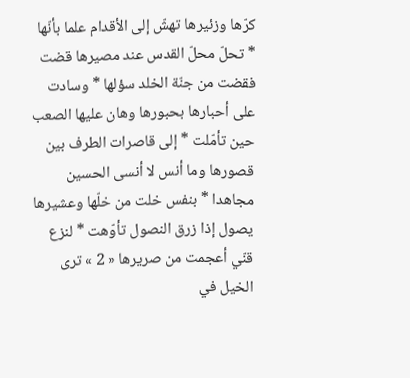كرّها وزئيرها تهشّ إلى الأقدام علما بأنّها * تحلّ محلّ القدس عند مصيرها قضت فقضت من جنّة الخلد سؤلها * وسادت على أحبارها بحبورها وهان عليها الصعب حين تأمّلت * إلى قاصرات الطرف بين قصورها وما أنس لا أنسى الحسين مجاهدا * بنفس خلت من خلّها وعشيرها يصول إذا زرق النصول تأوّهت * لنزع قنّي أعجمت من صريرها « 2 » ترى الخيل في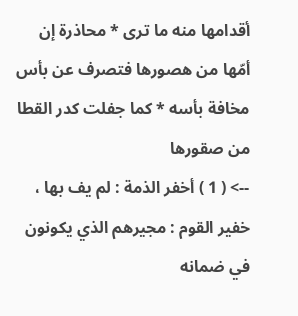أقدامها منه ما ترى * محاذرة إن أمّها من هصورها فتصرف عن بأس مخافة بأسه * كما جفلت كدر القطا من صقورها
--> ( 1 ) أخفر الذمة : لم يف بها ، خفير القوم : مجيرهم الذي يكونون في ضمانه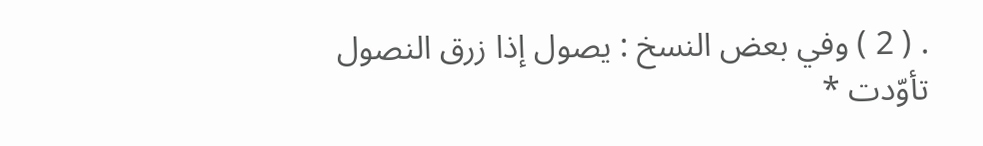. ( 2 ) وفي بعض النسخ : يصول إذا زرق النصول تأوّدت *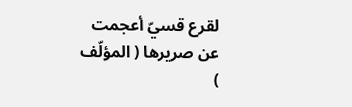لقرع قسيّ أعجمت عن صريرها ( المؤلّف )